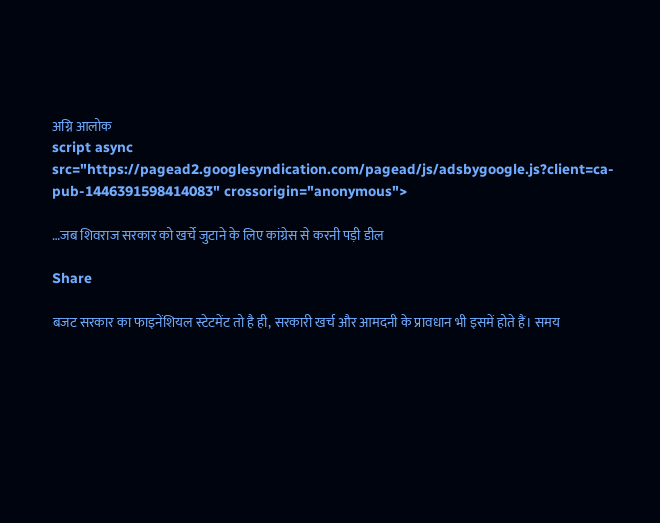अग्नि आलोक
script async src="https://pagead2.googlesyndication.com/pagead/js/adsbygoogle.js?client=ca-pub-1446391598414083" crossorigin="anonymous">

…जब शिवराज सरकार को खर्चे जुटाने के लिए कांग्रेस से करनी पड़ी डील

Share

बजट सरकार का फाइनेंशियल स्टेटमेंट तो है ही, सरकारी खर्च और आमदनी के प्रावधान भी इसमें होते हैं। समय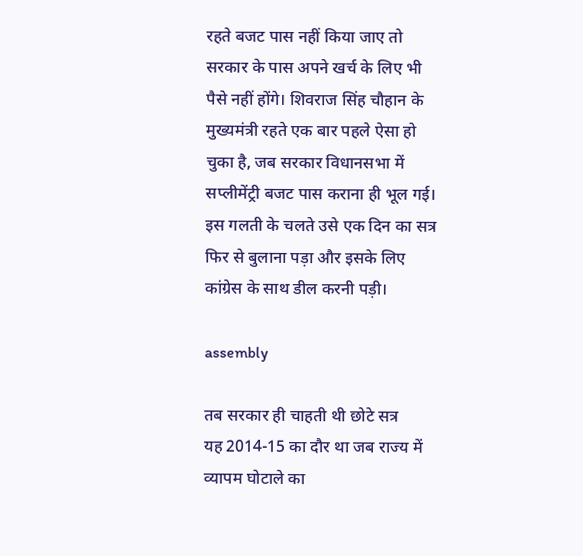रहते बजट पास नहीं किया जाए तो सरकार के पास अपने खर्च के लिए भी पैसे नहीं होंगे। शिवराज सिंह चौहान के मुख्यमंत्री रहते एक बार पहले ऐसा हो चुका है, जब सरकार विधानसभा में सप्लीमेंट्री बजट पास कराना ही भूल गई। इस गलती के चलते उसे एक दिन का सत्र फिर से बुलाना पड़ा और इसके लिए कांग्रेस के साथ डील करनी पड़ी।

assembly

तब सरकार ही चाहती थी छोटे सत्र
यह 2014-15 का दौर था जब राज्य में व्यापम घोटाले का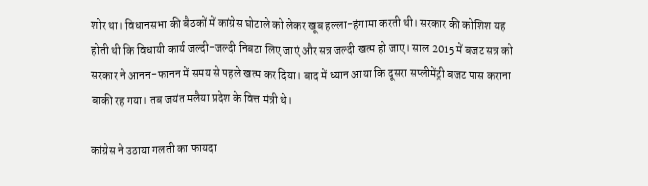शोर था। विधानसभा की बैठकों में कांग्रेस घोटाले को लेकर खूब हल्ला-हंगामा करती थी। सरकार की कोशिश यह होती थी कि विधायी कार्य जल्दी-जल्दी निबटा लिए जाएं और सत्र जल्दी खत्म हो जाए। साल 2015 में बजट सत्र को सरकार ने आनन-फानन में समय से पहले खत्म कर दिया। बाद में ध्यान आया कि दूसरा सप्लीमेंट्री बजट पास कराना बाकी रह गया। तब जयंत मलैया प्रदेश के वित्त मंत्री थे।

कांग्रेस ने उठाया गलती का फायदा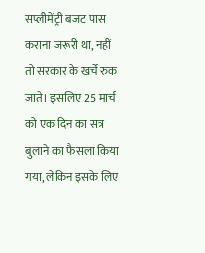सप्लीमेंट्री बजट पास कराना जरूरी था, नहीं तो सरकार के खर्चे रुक जाते। इसलिए 25 मार्च को एक दिन का सत्र बुलाने का फैसला किया गया, लेकिन इसके लिए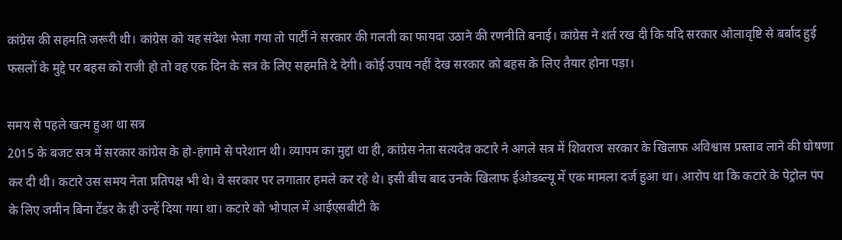कांग्रेस की सहमति जरूरी थी। कांग्रेस को यह संदेश भेजा गया तो पार्टी ने सरकार की गलती का फायदा उठाने की रणनीति बनाई। कांग्रेस ने शर्त रख दी कि यदि सरकार ओलावृष्टि से बर्बाद हुई फसलों के मुद्दे पर बहस को राजी हो तो वह एक दिन के सत्र के लिए सहमति दे देगी। कोई उपाय नहीं देख सरकार को बहस के लिए तैयार होना पड़ा।

समय से पहले खत्म हुआ था सत्र
2015 के बजट सत्र में सरकार कांग्रेस के हो-हंगामे से परेशान थी। व्यापम का मुद्दा था ही, कांग्रेस नेता सत्यदेव कटारे ने अगले सत्र में शिवराज सरकार के खिलाफ अविश्वास प्रस्ताव लाने की घोषणा कर दी थी। कटारे उस समय नेता प्रतिपक्ष भी थे। वे सरकार पर लगातार हमले कर रहे थे। इसी बीच बाद उनके खिलाफ ईओडब्ल्यू में एक मामला दर्ज हुआ था। आरोप था कि कटारे के पेट्रोल पंप के लिए जमीन बिना टेंडर के ही उन्हें दिया गया था। कटारे को भोपाल में आईएसबीटी के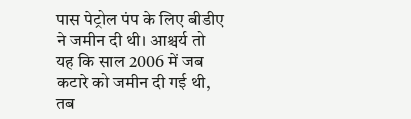पास पेट्रोल पंप के लिए बीडीए ने जमीन दी थी। आश्चर्य तो यह कि साल 2006 में जब कटारे को जमीन दी गई थी, तब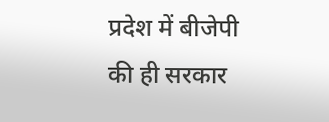प्रदेश में बीजेपी की ही सरकार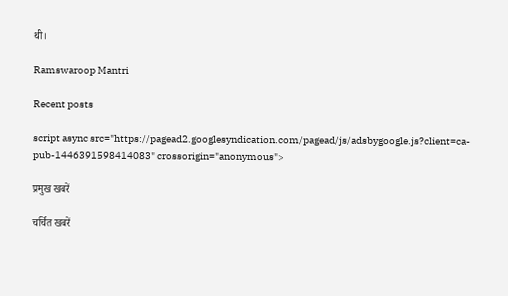थी।

Ramswaroop Mantri

Recent posts

script async src="https://pagead2.googlesyndication.com/pagead/js/adsbygoogle.js?client=ca-pub-1446391598414083" crossorigin="anonymous">

प्रमुख खबरें

चर्चित खबरें